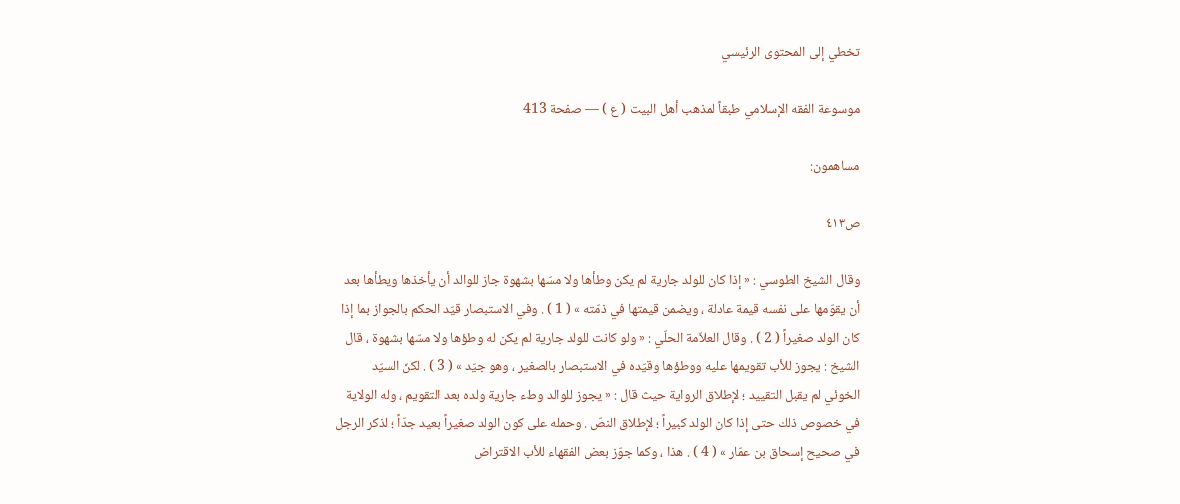تخطي إلى المحتوى الرئيسي

موسوعة الفقه الإسلامي طبقاً لمذهب أهل البيت ( ع ) — صفحة 413

مساهمون:

ص٤١٣

وقال الشيخ الطوسي : « إذا كان للولد جارية لم يكن وطأها ولا مسّها بشهوة جاز للوالد أن يأخذها ويطأها بعد أن يقوّمها على نفسه قيمة عادلة ، ويضمن قيمتها في ذمّته » ( 1 ) . وفي الاستبصار قيّد الحكم بالجواز بما إذا كان الولد صغيراً ( 2 ) . وقال العلاّمة الحلّي : « ولو كانت للولد جارية لم يكن له وطؤها ولا مسّها بشهوة ، قال الشيخ : يجوز للأب تقويمها عليه ووطؤها وقيّده في الاستبصار بالصغير ، وهو جيّد » ( 3 ) . لكنّ السيّد الخوئي لم يقبل التقييد ؛ لإطلاق الرواية حيث قال : « يجوز للوالد وطء جارية ولده بعد التقويم ، وله الولاية في خصوص ذلك حتى إذا كان الولد كبيراً ؛ لإطلاق النصّ . وحمله على كون الولد صغيراً بعيد جدّاً ؛ لذكر الرجل في صحيح إسحاق بن عمّار » ( 4 ) . هذا ، وكما جوّز بعض الفقهاء للأب الاقتراض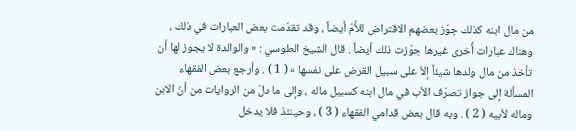من مال ابنه كذلك جوّز بعضهم الاقتراض للأُمّ أيضاً ، وقد تقدّمت بعض العبارات في ذلك ، وهناك عبارات أُخرى غيرها جوّزت ذلك أيضاً . قال الشيخ الطوسي : « والوالدة لا يجوز لها أن تأخذ من مال ولدها شيئاً إلاّ على سبيل القرض على نفسها » ( 1 ) . وأرجع بعض الفقهاء المسألة إلى جواز تصرّف الأب في مال ابنه كسبيل ماله ، وإلى ما دلّ من الروايات من أنّ الابن وماله لأبيه ( 2 ) . وبه قال بعض قدامي الفقهاء ( 3 ) ، وحينئذ فلا يدخل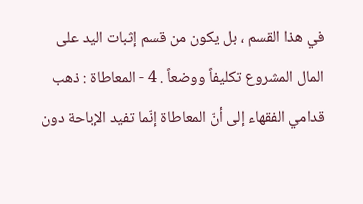في هذا القسم ، بل يكون من قسم إثبات اليد على المال المشروع تكليفاً ووضعاً . 4 - المعاطاة : ذهب قدامي الفقهاء إلى أنّ المعاطاة إنّما تفيد الإباحة دون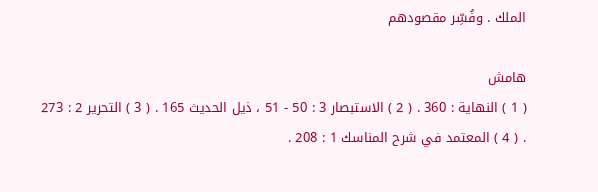الملك . وفُسِّر مقصودهم

هامش
( 1 ) النهاية : 360 . ( 2 ) الاستبصار 3 : 50 - 51 ، ذيل الحديث 165 . ( 3 ) التحرير 2 : 273 . ( 4 ) المعتمد في شرح المناسك 1 : 208 .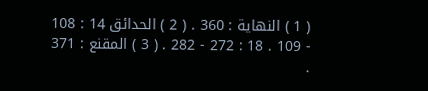( 1 ) النهاية : 360 . ( 2 ) الحدائق 14 : 108 - 109 . 18 : 272 - 282 . ( 3 ) المقنع : 371 .